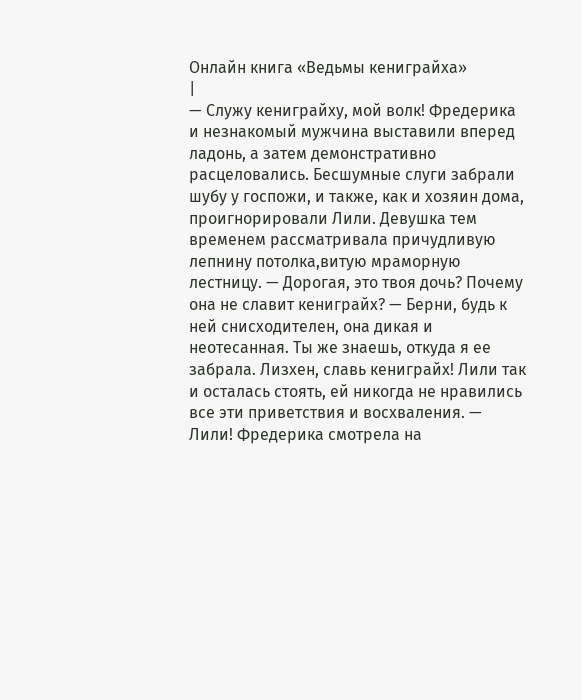Онлайн книга «Ведьмы кениграйха»
|
— Служу кениграйху, мой волк! Фредерика и незнакомый мужчина выставили вперед ладонь, а затем демонстративно расцеловались. Бесшумные слуги забрали шубу у госпожи, и также, как и хозяин дома, проигнорировали Лили. Девушка тем временем рассматривала причудливую лепнину потолка,витую мраморную лестницу. — Дорогая, это твоя дочь? Почему она не славит кениграйх? — Берни, будь к ней снисходителен, она дикая и неотесанная. Ты же знаешь, откуда я ее забрала. Лизхен, славь кениграйх! Лили так и осталась стоять, ей никогда не нравились все эти приветствия и восхваления. — Лили! Фредерика смотрела на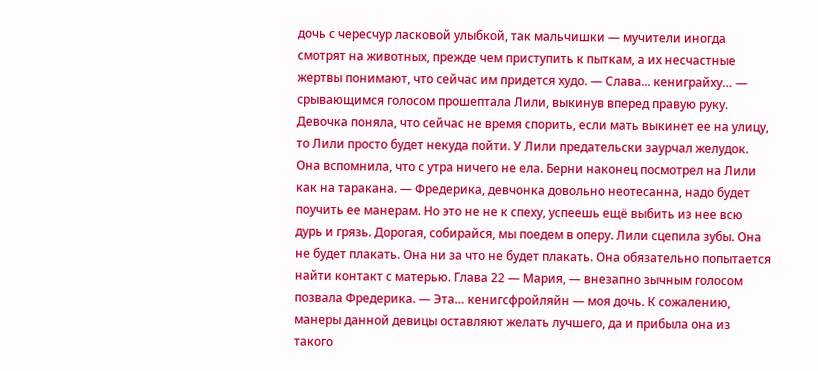дочь с чересчур ласковой улыбкой, так мальчишки — мучители иногда смотрят на животных, прежде чем приступить к пыткам, а их несчастные жертвы понимают, что сейчас им придется худо. — Слава... кениграйху… — срывающимся голосом прошептала Лили, выкинув вперед правую руку. Девочка поняла, что сейчас не время спорить, если мать выкинет ее на улицу, то Лили просто будет некуда пойти. У Лили предательски заурчал желудок. Она вспомнила, что с утра ничего не ела. Берни наконец посмотрел на Лили как на таракана. — Фредерика, девчонка довольно неотесанна, надо будет поучить ее манерам. Но это не не к спеху, успеешь ещё выбить из нее всю дурь и грязь. Дорогая, собирайся, мы поедем в оперу. Лили сцепила зубы. Она не будет плакать. Она ни за что не будет плакать. Она обязательно попытается найти контакт с матерью. Глава 22 — Мария, — внезапно зычным голосом позвала Фредерика. — Эта… кенигсфройляйн — моя дочь. К сожалению, манеры данной девицы оставляют желать лучшего, да и прибыла она из такого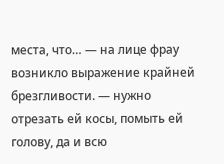места, что… — на лице фрау возникло выражение крайней брезгливости. — нужно отрезать ей косы, помыть ей голову, да и всю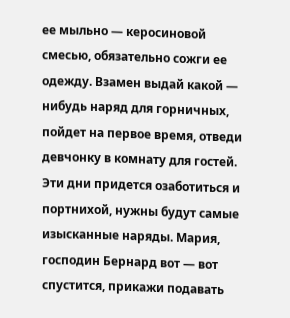ее мыльно — керосиновой смесью, обязательно сожги ее одежду. Взамен выдай какой — нибудь наряд для горничных, пойдет на первое время, отведи девчонку в комнату для гостей. Эти дни придется озаботиться и портнихой, нужны будут самые изысканные наряды. Мария, господин Бернард вот — вот спустится, прикажи подавать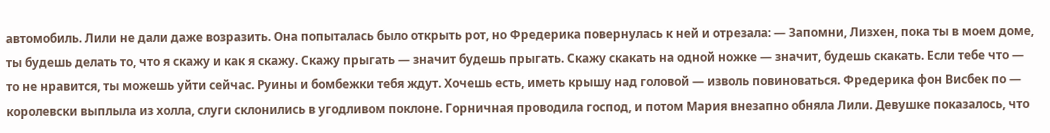автомобиль. Лили не дали даже возразить. Она попыталась было открыть рот, но Фредерика повернулась к ней и отрезала: — Запомни, Лизхен, пока ты в моем доме, ты будешь делать то, что я скажу и как я скажу. Скажу прыгать — значит будешь прыгать. Скажу скакать на одной ножке — значит, будешь скакать. Если тебе что — то не нравится, ты можешь уйти сейчас. Руины и бомбежки тебя ждут. Хочешь есть, иметь крышу над головой — изволь повиноваться. Фредерика фон Висбек по — королевски выплыла из холла, слуги склонились в угодливом поклоне. Горничная проводила господ, и потом Мария внезапно обняла Лили. Девушке показалось, что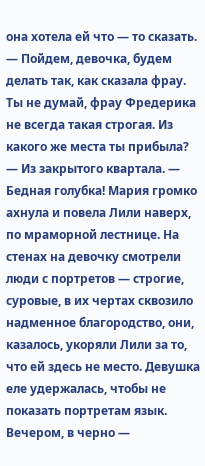она хотела ей что — то сказать. — Пойдем, девочка, будем делать так, как сказала фрау. Ты не думай, фрау Фредерика не всегда такая строгая. Из какого же места ты прибыла? — Из закрытого квартала. — Бедная голубка! Мария громко ахнула и повела Лили наверх, по мраморной лестнице. На стенах на девочку смотрели люди с портретов — строгие, суровые, в их чертах сквозило надменное благородство, они, казалось, укоряли Лили за то, что ей здесь не место. Девушка еле удержалась, чтобы не показать портретам язык. Вечером, в черно —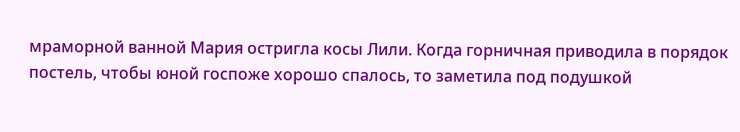мраморной ванной Мария остригла косы Лили. Когда горничная приводила в порядок постель, чтобы юной госпоже хорошо спалось, то заметила под подушкой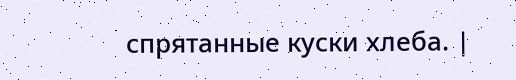спрятанные куски хлеба. |